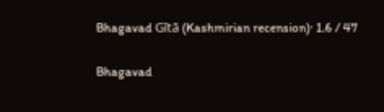Bhagavad Gītā (Kashmirian recension)· 1.6 / 47

Bhagavad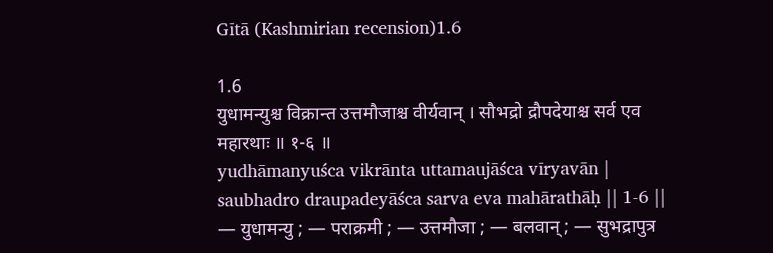Gītā (Kashmirian recension)1.6

1.6
युधामन्युश्च विक्रान्त उत्तमौजाश्च वीर्यवान् । सौभद्रो द्रौपदेयाश्च सर्व एव महारथाः ॥ १-६ ॥
yudhāmanyuśca vikrānta uttamaujāśca vīryavān | saubhadro draupadeyāśca sarva eva mahārathāḥ || 1-6 ||
— युधामन्यु ; — पराक्रमी ; — उत्तमौजा ; — बलवान् ; — सुभद्रापुत्र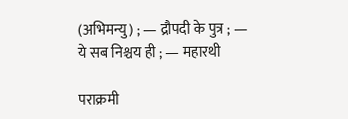(अभिमन्यु) ; — द्रौपदी के पुत्र ; — ये सब निश्चय ही ; — महारथी

पराक्रमी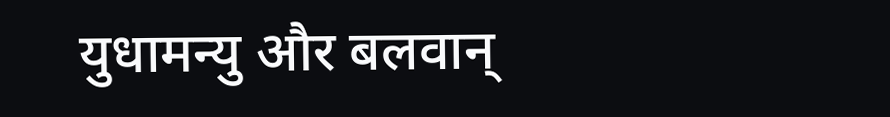युधामन्यु और बलवान्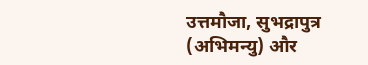उत्तमौजा, सुभद्रापुत्र (अभिमन्यु) और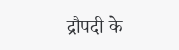द्रौपदी के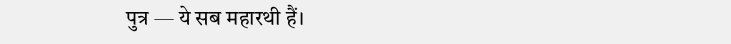पुत्र — ये सब महारथी हैं।